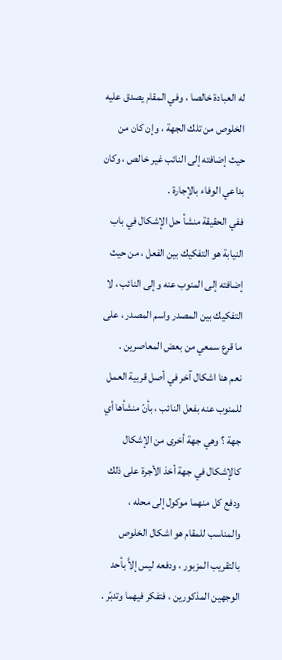له العبادة خالصا ، وفي المقام يصدق عليه الخلوص من تلك الجهة ، وإن كان من حيث إضافته إلى النائب غير خالص ، وكان بداعي الوفاء بالإجارة .
ففي الحقيقة منشأ حل الإشكال في باب النيابة هو التفكيك بين الفعل ، من حيث إضافته إلى المنوب عنه وإلى النائب ، لا التفكيك بين المصدر واسم المصدر ، على ما قرع سمعي من بعض المعاصرين .
نعم هنا اشكال آخر في أصل قربية العمل للمنوب عنه بفعل النائب ، بأنّ منشأها أي جهة ؟ وهي جهة أخرى من الإشكال كالإشكال في جهة أخذ الأجرة على ذلك ودفع كل منهما موكول إلى محله ، والمناسب للمقام هو اشكال الخلوص بالتقريب المزبور ، ودفعه ليس إلاَّ بأحد الوجهين المذكورين ، فتفكر فيهما وتدبّر .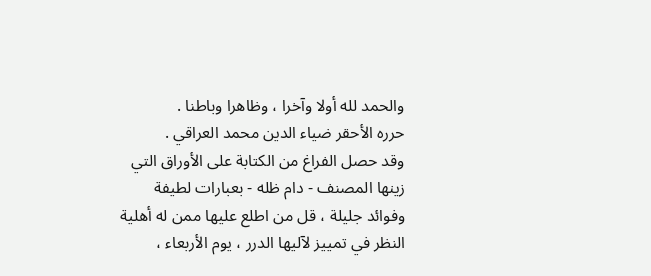والحمد لله أولا وآخرا ، وظاهرا وباطنا .
حرره الأحقر ضياء الدين محمد العراقي .
وقد حصل الفراغ من الكتابة على الأوراق التي زينها المصنف - دام ظله - بعبارات لطيفة وفوائد جليلة ، قل من اطلع عليها ممن له أهلية النظر في تمييز لآليها الدرر ، يوم الأربعاء ،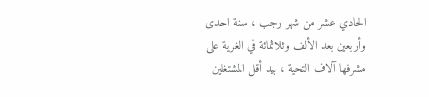الحادي عشر من شهر رجب ، سنة احدى وأربعين بعد الألف وثلاثمائة في الغرية على مشرفها آلاف التحية ، بيد أقل المشتغلين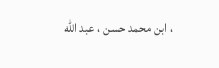، ابن محمد حسن ، عبد الله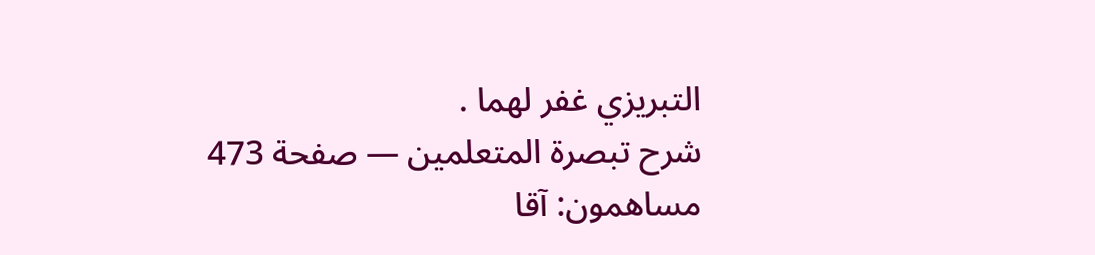التبريزي غفر لهما .
شرح تبصرة المتعلمين — صفحة 473
مساهمون: آقا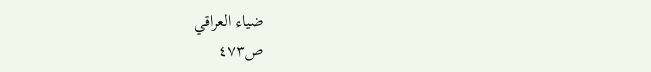ضياء العراقي
ص٤٧٣